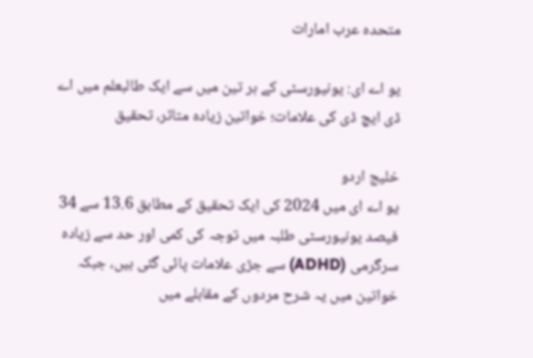متحدہ عرب امارات

یو اے ای: یونیورسٹی کے ہر تین میں سے ایک طالبعلم میں اے ڈی ایچ ڈی کی علامات؛ خواتین زیادہ متاثر، تحقیق

خلیج اردو
یو اے ای میں 2024 کی ایک تحقیق کے مطابق 13.6 سے 34 فیصد یونیورسٹی طلبہ میں توجہ کی کمی اور حد سے زیادہ سرگرمی (ADHD) سے جڑی علامات پائی گئی ہیں، جبکہ خواتین میں یہ شرح مردوں کے مقابلے میں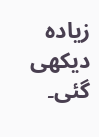زیادہ دیکھی گئی۔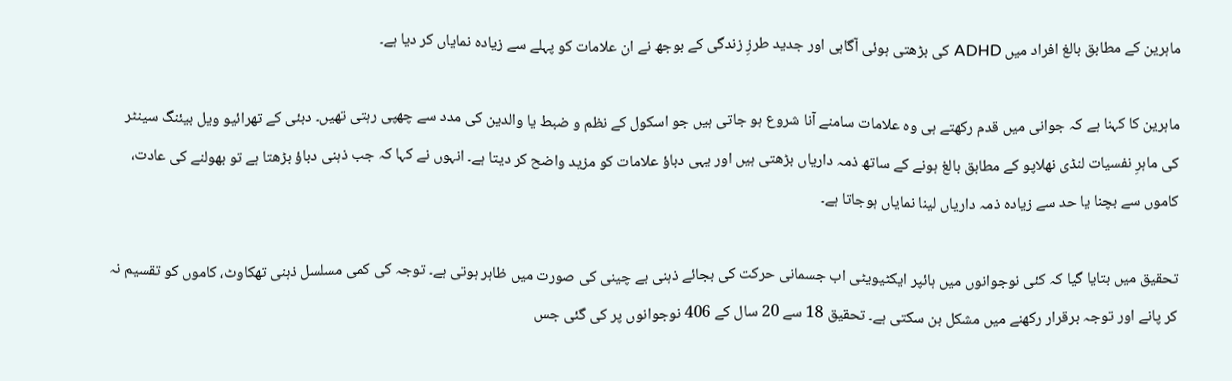ماہرین کے مطابق بالغ افراد میں ADHD کی بڑھتی ہوئی آگاہی اور جدید طرزِ زندگی کے بوجھ نے ان علامات کو پہلے سے زیادہ نمایاں کر دیا ہے۔

ماہرین کا کہنا ہے کہ جوانی میں قدم رکھتے ہی وہ علامات سامنے آنا شروع ہو جاتی ہیں جو اسکول کے نظم و ضبط یا والدین کی مدد سے چھپی رہتی تھیں۔ دبئی کے تھرائیو ویل بیئنگ سینٹر کی ماہرِ نفسیات لنڈی نھلاپو کے مطابق بالغ ہونے کے ساتھ ذمہ داریاں بڑھتی ہیں اور یہی دباؤ علامات کو مزید واضح کر دیتا ہے۔ انہوں نے کہا کہ جب ذہنی دباؤ بڑھتا ہے تو بھولنے کی عادت، کاموں سے بچنا یا حد سے زیادہ ذمہ داریاں لینا نمایاں ہوجاتا ہے۔

تحقیق میں بتایا گیا کہ کئی نوجوانوں میں ہائپر ایکٹیویٹی اب جسمانی حرکت کی بجائے ذہنی بے چینی کی صورت میں ظاہر ہوتی ہے۔ توجہ کی کمی مسلسل ذہنی تھکاوٹ، کاموں کو تقسیم نہ کر پانے اور توجہ برقرار رکھنے میں مشکل بن سکتی ہے۔ تحقیق 18 سے 20 سال کے 406 نوجوانوں پر کی گئی جس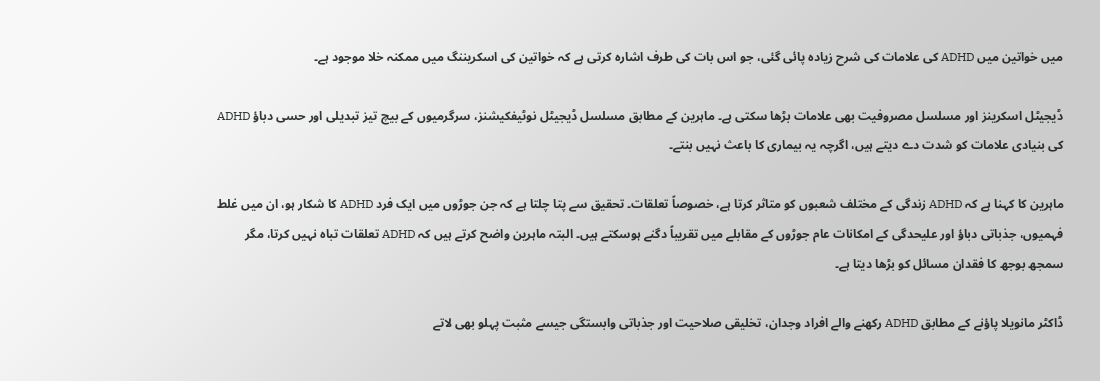میں خواتین میں ADHD کی علامات کی شرح زیادہ پائی گئی، جو اس بات کی طرف اشارہ کرتی ہے کہ خواتین کی اسکریننگ میں ممکنہ خلا موجود ہے۔

ڈیجیٹل اسکرینز اور مسلسل مصروفیت بھی علامات بڑھا سکتی ہے۔ ماہرین کے مطابق مسلسل ڈیجیٹل نوٹیفکیشنز، سرگرمیوں کے بیچ تیز تبدیلی اور حسی دباؤ ADHD کی بنیادی علامات کو شدت دے دیتے ہیں، اگرچہ یہ بیماری کا باعث نہیں بنتے۔

ماہرین کا کہنا ہے کہ ADHD زندگی کے مختلف شعبوں کو متاثر کرتا ہے، خصوصاً تعلقات۔ تحقیق سے پتا چلتا ہے کہ جن جوڑوں میں ایک فرد ADHD کا شکار ہو، ان میں غلط فہمیوں، جذباتی دباؤ اور علیحدگی کے امکانات عام جوڑوں کے مقابلے میں تقریباً دگنے ہوسکتے ہیں۔ البتہ ماہرین واضح کرتے ہیں کہ ADHD تعلقات تباہ نہیں کرتا، مگر سمجھ بوجھ کا فقدان مسائل کو بڑھا دیتا ہے۔

ڈاکٹر مانویلا پاؤنے کے مطابق ADHD رکھنے والے افراد وجدان، تخلیقی صلاحیت اور جذباتی وابستگی جیسے مثبت پہلو بھی لاتے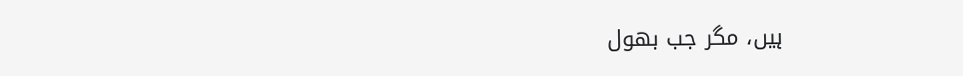ہیں، مگر جب بھول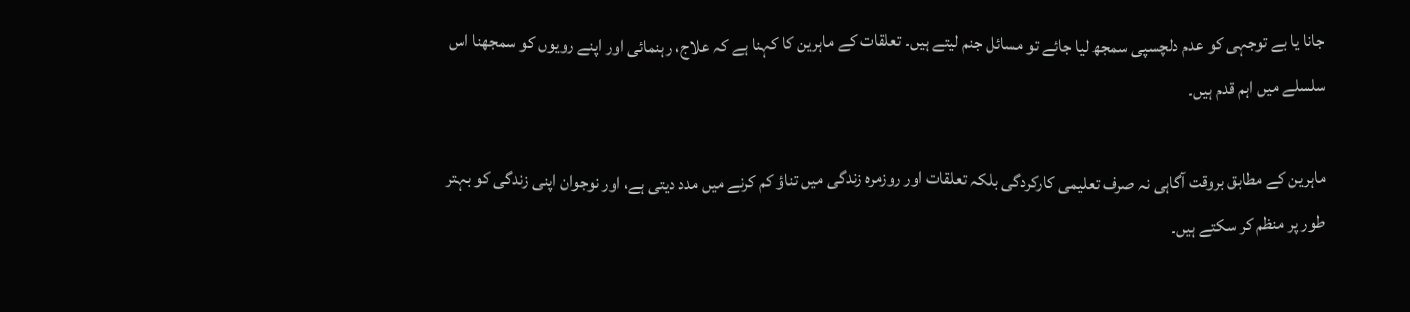جانا یا بے توجہی کو عدم دلچسپی سمجھ لیا جائے تو مسائل جنم لیتے ہیں۔ تعلقات کے ماہرین کا کہنا ہے کہ علاج، رہنمائی اور اپنے رویوں کو سمجھنا اس سلسلے میں اہم قدم ہیں۔

ماہرین کے مطابق بروقت آگاہی نہ صرف تعلیمی کارکردگی بلکہ تعلقات اور روزمرہ زندگی میں تناؤ کم کرنے میں مدد دیتی ہے، اور نوجوان اپنی زندگی کو بہتر طور پر منظم کر سکتے ہیں۔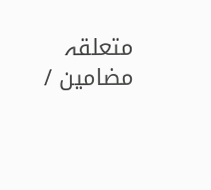متعلقہ مضامین /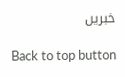خبریں

Back to top button